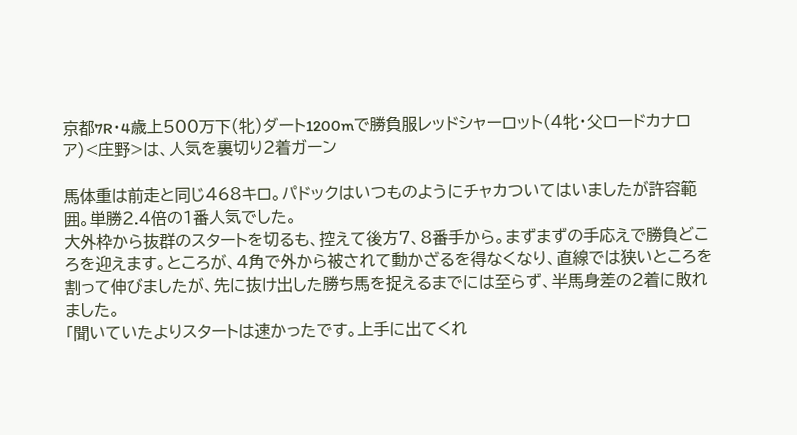京都7R・4歳上500万下(牝)ダート1200mで勝負服レッドシャーロット(4牝・父ロードカナロア)<庄野>は、人気を裏切り2着ガーン

馬体重は前走と同じ468キロ。パドックはいつものようにチャカついてはいましたが許容範囲。単勝2.4倍の1番人気でした。
大外枠から抜群のスタートを切るも、控えて後方7、8番手から。まずまずの手応えで勝負どころを迎えます。ところが、4角で外から被されて動かざるを得なくなり、直線では狭いところを割って伸びましたが、先に抜け出した勝ち馬を捉えるまでには至らず、半馬身差の2着に敗れました。
「聞いていたよりスタートは速かったです。上手に出てくれ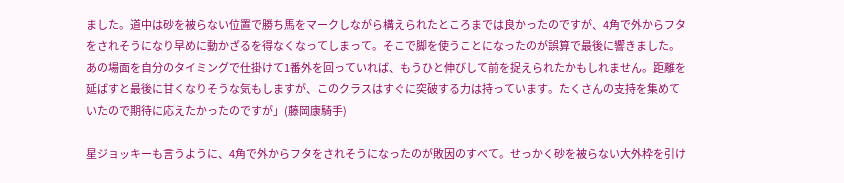ました。道中は砂を被らない位置で勝ち馬をマークしながら構えられたところまでは良かったのですが、4角で外からフタをされそうになり早めに動かざるを得なくなってしまって。そこで脚を使うことになったのが誤算で最後に響きました。あの場面を自分のタイミングで仕掛けて1番外を回っていれば、もうひと伸びして前を捉えられたかもしれません。距離を延ばすと最後に甘くなりそうな気もしますが、このクラスはすぐに突破する力は持っています。たくさんの支持を集めていたので期待に応えたかったのですが」(藤岡康騎手)

星ジョッキーも言うように、4角で外からフタをされそうになったのが敗因のすべて。せっかく砂を被らない大外枠を引け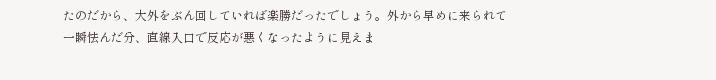たのだから、大外をぶん回していれば楽勝だったでしょう。外から早めに来られて一瞬怯んだ分、直線入口で反応が悪くなったように見えま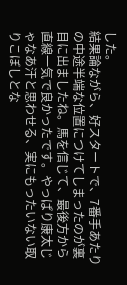した。
結果論ながら、好スタートで、7番手あたりの中途半端な位置につけてしまったのが裏目に出ましたね。馬を信じて、最後方から直線一気で良かったです。やっぱり康太じゃなあ汗と思わせる、実にもったいない取りこぼしとな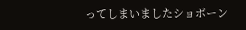ってしまいましたショボーン